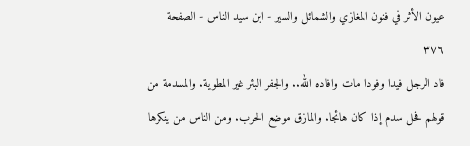عيون الأثر في فنون المغازي والشمائل والسير - ابن سيد الناس - الصفحة ٣٧٦
فاد الرجل فيدا وفودا مات وافاده الله.. والجفر البئر غير المطوية. والمسدمة من قولهم فحل سدم إذا كان هائجا. والمازق موضع الحرب. ومن الناس من ينكرها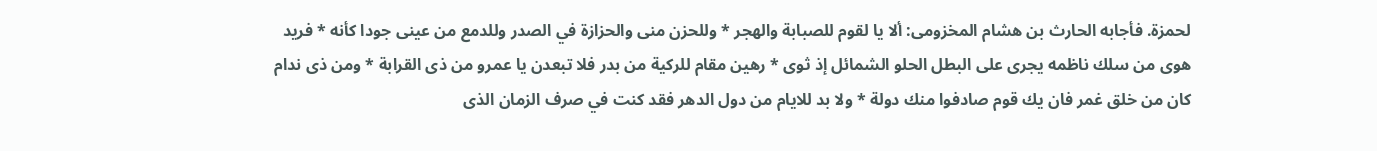لحمزة. فأجابه الحارث بن هشام المخزومى: ألا يا لقوم للصبابة والهجر * وللحزن منى والحزازة في الصدر وللدمع من عينى جودا كأنه * فريد هوى من سلك ناظمه يجرى على البطل الحلو الشمائل إذ ثوى * رهين مقام للركية من بدر فلا تبعدن يا عمرو من ذى القرابة * ومن ذى ندام كان من خلق غمر فان يك قوم صادفوا منك دولة * ولا بد للايام من دول الدهر فقد كنت في صرف الزمان الذى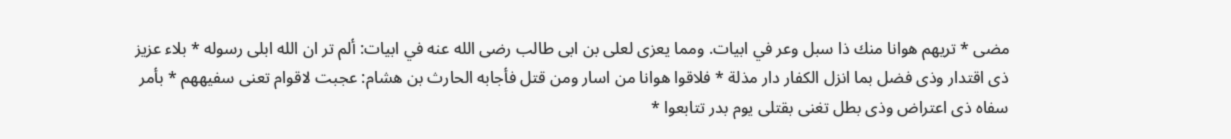مضى * تريهم هوانا منك ذا سبل وعر في ابيات. ومما يعزى لعلى بن ابى طالب رضى الله عنه في ابيات: ألم تر ان الله ابلى رسوله * بلاء عزيز ذى اقتدار وذى فضل بما انزل الكفار دار مذلة * فلاقوا هوانا من اسار ومن قتل فأجابه الحارث بن هشام: عجبت لاقوام تعنى سفيههم * بأمر سفاه ذى اعتراض وذى بطل تغنى بقتلى يوم بدر تتابعوا *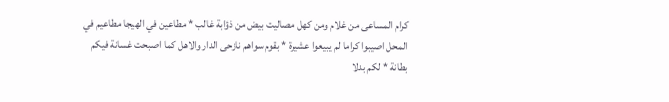كرام المساعى من غلام ومن كهل مصاليت بيض من ذؤابة غالب * مطاعين في الهيجا مطاعيم في المحل اصيبوا كراما لم يبيعوا عشيرة * بقوم سواهم نازحى الدار والاهل كما اصبحت غسانة فيكم بطانة * لكم بدلا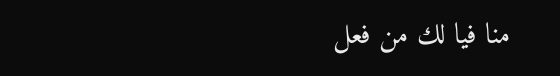منا فيا لك من فعل